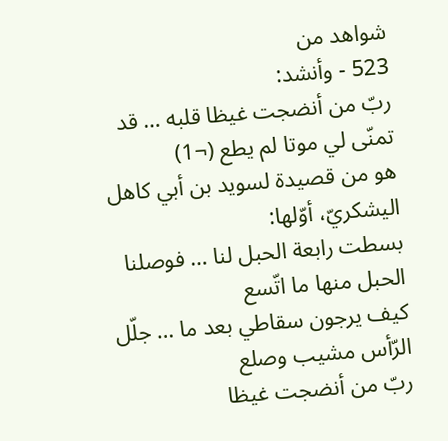شواهد من
523 - وأنشد:
ربّ من أنضجت غيظا قلبه … قد تمنّى لي موتا لم يطع (¬1)
هو من قصيدة لسويد بن أبي كاهل اليشكريّ، أوّلها:
بسطت رابعة الحبل لنا … فوصلنا الحبل منها ما اتّسع
كيف يرجون سقاطي بعد ما … جلّل الرّأس مشيب وصلع
ربّ من أنضجت غيظا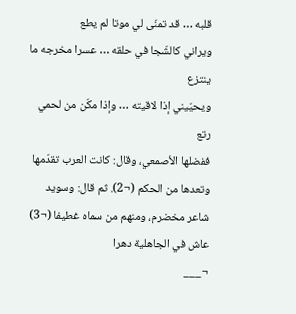قلبه … قد تمنّى لي موتا لم يطع
ويراني كالشّجا في حلقه … عسرا مخرجه ما ينتزع
ويحيّيني إذا لاقيته … وإذا مكّن من لحمي رتع
ففضلها الأصمعي، وقال: كانت العرب تقدّمها وتعدها من الحكم (¬2). ثم قال: وسويد شاعر مخضرم، ومنهم من سماه غطيفا (¬3) عاش في الجاهلية دهرا
¬___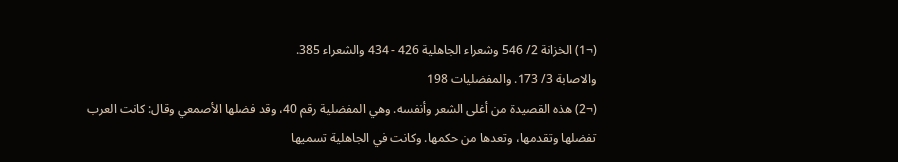(¬1) الخزانة 2/ 546 وشعراء الجاهلية 426 - 434 والشعراء 385.
والاصابة 3/ 173. والمفضليات 198
(¬2) هذه القصيدة من أغلى الشعر وأنفسه. وهي المفضلية رقم 40، وقد فضلها الأصمعي وقال: كانت العرب تفضلها وتقدمها، وتعدها من حكمها. وكانت في الجاهلية تسميها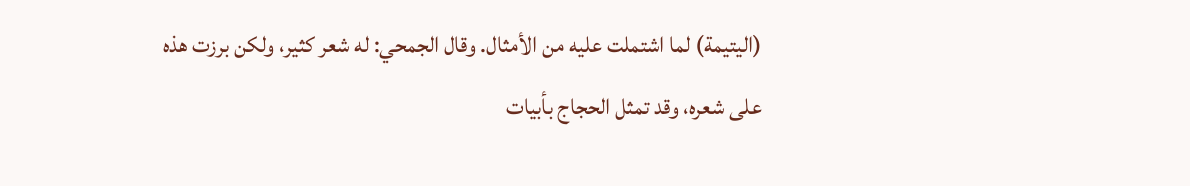(اليتيمة) لما اشتملت عليه من الأمثال. وقال الجمحي: له شعر كثير، ولكن برزت هذه على شعره، وقد تمثل الحجاج بأبيات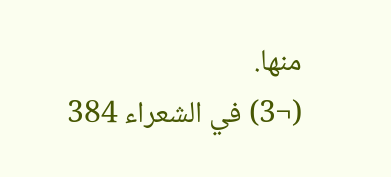منها.
(¬3) في الشعراء 384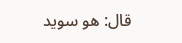قال: هو سويد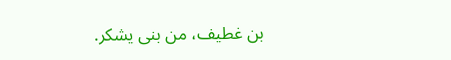بن غطيف، من بنى يشكر.